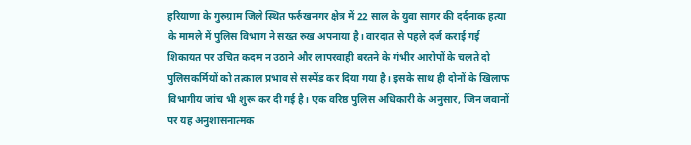हरियाणा के गुरुग्राम जिले स्थित फर्रुखनगर क्षेत्र में 22 साल के युवा सागर की दर्दनाक हत्या के मामले में पुलिस विभाग ने सख्त रुख अपनाया है। वारदात से पहले दर्ज कराई गई शिकायत पर उचित कदम न उठाने और लापरवाही बरतने के गंभीर आरोपों के चलते दो पुलिसकर्मियों को तत्काल प्रभाव से सस्पेंड कर दिया गया है। इसके साथ ही दोनों के खिलाफ विभागीय जांच भी शुरू कर दी गई है। एक वरिष्ठ पुलिस अधिकारी के अनुसार, जिन जवानों पर यह अनुशासनात्मक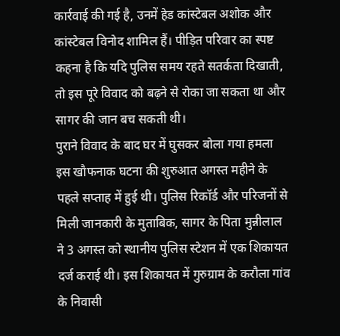कार्रवाई की गई है, उनमें हेड कांस्टेबल अशोक और कांस्टेबल विनोद शामिल हैं। पीड़ित परिवार का स्पष्ट कहना है कि यदि पुलिस समय रहते सतर्कता दिखाती, तो इस पूरे विवाद को बढ़ने से रोका जा सकता था और सागर की जान बच सकती थी।
पुराने विवाद के बाद घर में घुसकर बोला गया हमला
इस खौफनाक घटना की शुरुआत अगस्त महीने के पहले सप्ताह में हुई थी। पुलिस रिकॉर्ड और परिजनों से मिली जानकारी के मुताबिक, सागर के पिता मुन्नीलाल ने 3 अगस्त को स्थानीय पुलिस स्टेशन में एक शिकायत दर्ज कराई थी। इस शिकायत में गुरुग्राम के करौला गांव के निवासी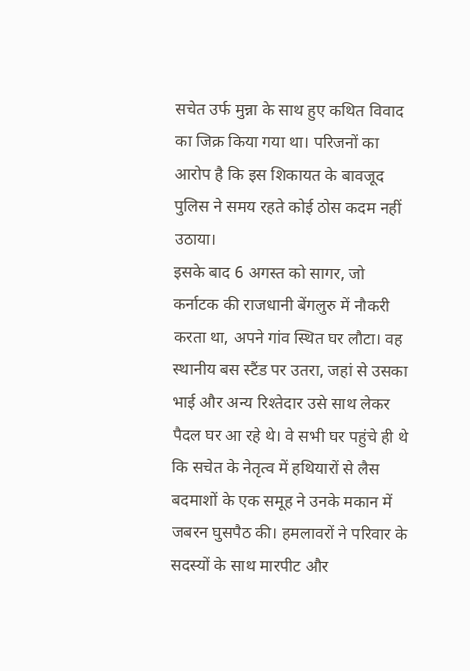सचेत उर्फ मुन्ना के साथ हुए कथित विवाद का जिक्र किया गया था। परिजनों का आरोप है कि इस शिकायत के बावजूद पुलिस ने समय रहते कोई ठोस कदम नहीं उठाया।
इसके बाद 6 अगस्त को सागर, जो कर्नाटक की राजधानी बेंगलुरु में नौकरी करता था, अपने गांव स्थित घर लौटा। वह स्थानीय बस स्टैंड पर उतरा, जहां से उसका भाई और अन्य रिश्तेदार उसे साथ लेकर पैदल घर आ रहे थे। वे सभी घर पहुंचे ही थे कि सचेत के नेतृत्व में हथियारों से लैस बदमाशों के एक समूह ने उनके मकान में जबरन घुसपैठ की। हमलावरों ने परिवार के सदस्यों के साथ मारपीट और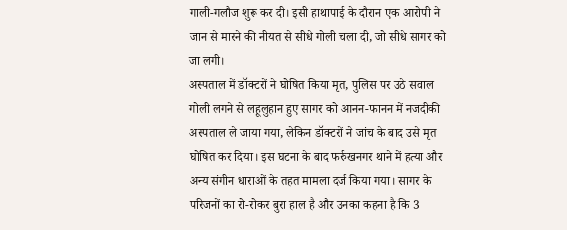गाली-गलौज शुरू कर दी। इसी हाथापाई के दौरान एक आरोपी ने जान से मारने की नीयत से सीधे गोली चला दी, जो सीधे सागर को जा लगी।
अस्पताल में डॉक्टरों ने घोषित किया मृत, पुलिस पर उठे सवाल
गोली लगने से लहूलुहान हुए सागर को आनन-फानन में नजदीकी अस्पताल ले जाया गया, लेकिन डॉक्टरों ने जांच के बाद उसे मृत घोषित कर दिया। इस घटना के बाद फर्रुखनगर थाने में हत्या और अन्य संगीन धाराओं के तहत मामला दर्ज किया गया। सागर के परिजनों का रो-रोकर बुरा हाल है और उनका कहना है कि 3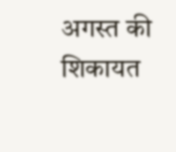अगस्त की शिकायत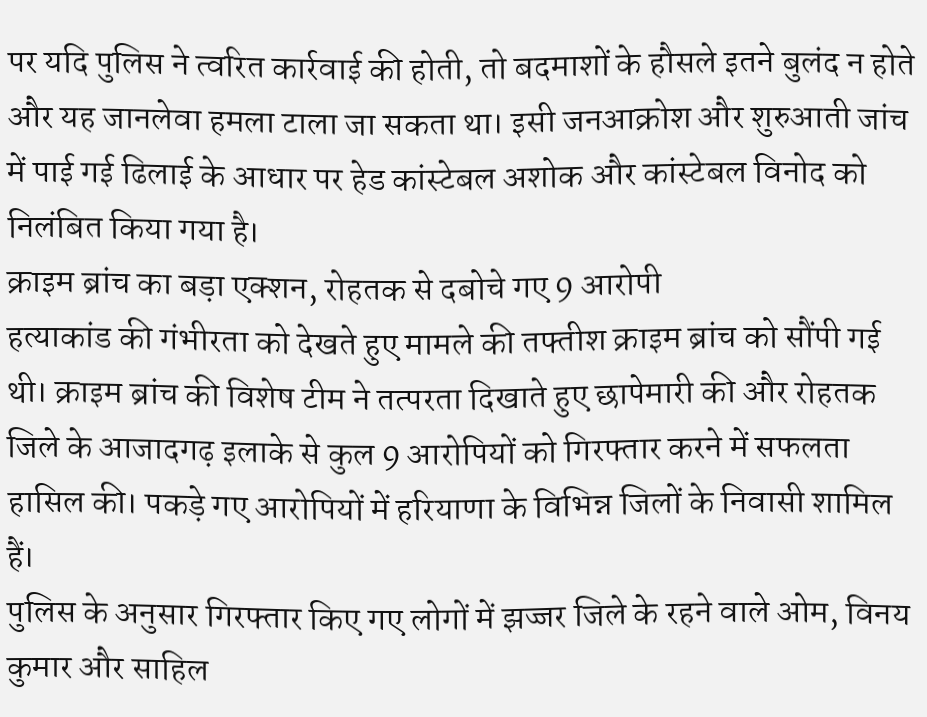पर यदि पुलिस ने त्वरित कार्रवाई की होती, तो बदमाशों के हौसले इतने बुलंद न होते और यह जानलेवा हमला टाला जा सकता था। इसी जनआक्रोश और शुरुआती जांच में पाई गई ढिलाई के आधार पर हेड कांस्टेबल अशोक और कांस्टेबल विनोद को निलंबित किया गया है।
क्राइम ब्रांच का बड़ा एक्शन, रोहतक से दबोचे गए 9 आरोपी
हत्याकांड की गंभीरता को देखते हुए मामले की तफ्तीश क्राइम ब्रांच को सौंपी गई थी। क्राइम ब्रांच की विशेष टीम ने तत्परता दिखाते हुए छापेमारी की और रोहतक जिले के आजादगढ़ इलाके से कुल 9 आरोपियों को गिरफ्तार करने में सफलता हासिल की। पकड़े गए आरोपियों में हरियाणा के विभिन्न जिलों के निवासी शामिल हैं।
पुलिस के अनुसार गिरफ्तार किए गए लोगों में झज्जर जिले के रहने वाले ओम, विनय कुमार और साहिल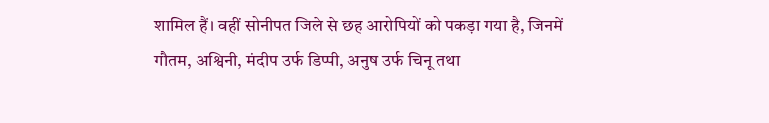शामिल हैं। वहीं सोनीपत जिले से छह आरोपियों को पकड़ा गया है, जिनमें गौतम, अश्विनी, मंदीप उर्फ डिप्पी, अनुष उर्फ चिनू तथा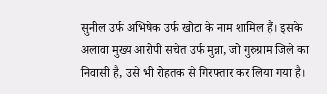सुनील उर्फ अभिषेक उर्फ खोटा के नाम शामिल हैं। इसके अलावा मुख्य आरोपी सचेत उर्फ मुन्ना, जो गुरुग्राम जिले का निवासी है, उसे भी रोहतक से गिरफ्तार कर लिया गया है।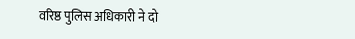वरिष्ठ पुलिस अधिकारी ने दो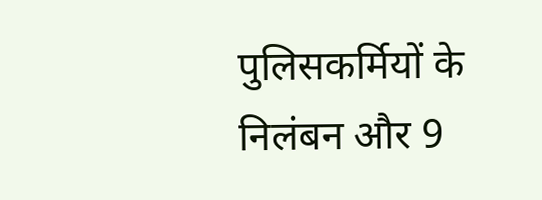पुलिसकर्मियों के निलंबन और 9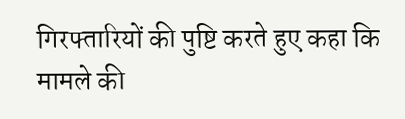गिरफ्तारियों की पुष्टि करते हुए कहा कि मामले की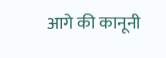आगे की कानूनी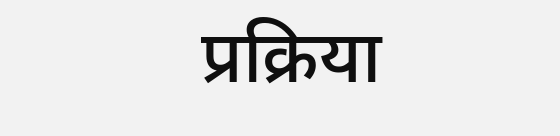प्रक्रिया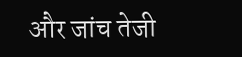और जांच तेजी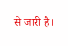से जारी है।